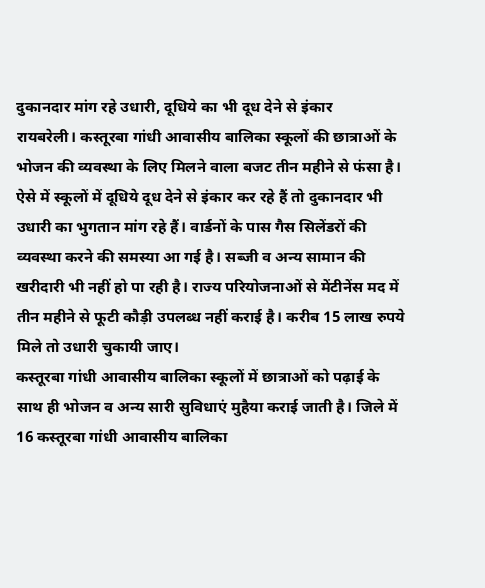दुकानदार मांग रहे उधारी, दूधिये का भी दूध देने से इंकार
रायबरेली। कस्तूरबा गांधी आवासीय बालिका स्कूलों की छात्राओं के भोजन की व्यवस्था के लिए मिलने वाला बजट तीन महीने से फंसा है। ऐसे में स्कूलों में दूधिये दूध देने से इंकार कर रहे हैं तो दुकानदार भी उधारी का भुगतान मांग रहे हैं। वार्डनों के पास गैस सिलेंडरों की व्यवस्था करने की समस्या आ गई है। सब्जी व अन्य सामान की खरीदारी भी नहीं हो पा रही है। राज्य परियोजनाओं से मेंटीनेंस मद में तीन महीने से फूटी कौड़ी उपलब्ध नहीं कराई है। करीब 15 लाख रुपये मिले तो उधारी चुकायी जाए।
कस्तूरबा गांधी आवासीय बालिका स्कूलों में छात्राओं को पढ़ाई के साथ ही भोजन व अन्य सारी सुविधाएं मुहैया कराई जाती है। जिले में 16 कस्तूरबा गांधी आवासीय बालिका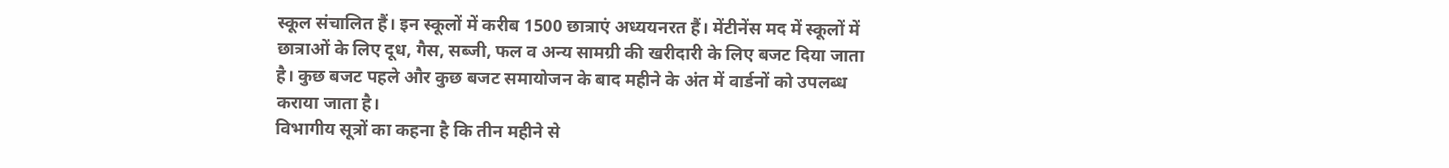स्कूल संचालित हैं। इन स्कूलों में करीब 1500 छात्राएं अध्ययनरत हैं। मेंटीनेंस मद में स्कूलों में छात्राओं के लिए दूध, गैस, सब्जी, फल व अन्य सामग्री की खरीदारी के लिए बजट दिया जाता है। कुछ बजट पहले और कुछ बजट समायोजन के बाद महीने के अंत में वार्डनों को उपलब्ध कराया जाता है।
विभागीय सूत्रों का कहना है कि तीन महीने से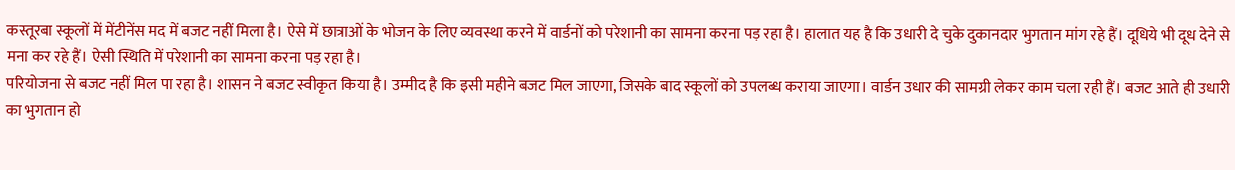कस्तूरबा स्कूलों में मेंटीनेंस मद में बजट नहीं मिला है। ऐसे में छात्राओं के भोजन के लिए व्यवस्था करने में वार्डनों को परेशानी का सामना करना पड़ रहा है। हालात यह है कि उधारी दे चुके दुकानदार भुगतान मांग रहे हैं। दूधिये भी दूध देने से मना कर रहे हैं। ऐसी स्थिति में परेशानी का सामना करना पड़ रहा है।
परियोजना से बजट नहीं मिल पा रहा है। शासन ने बजट स्वीकृत किया है। उम्मीद है कि इसी महीने बजट मिल जाएगा, जिसके बाद स्कूलों को उपलब्ध कराया जाएगा। वार्डन उधार की सामग्री लेकर काम चला रही हैं। बजट आते ही उधारी का भुगतान हो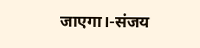जाएगा।-संजय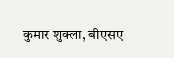कुमार शुक्ला, बीएसए